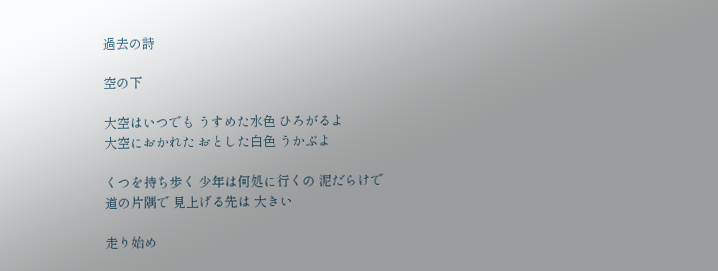過去の詩

空の下

大空はいつでも うすめた水色 ひろがるよ
大空におかれた おとした白色 うかぶよ

くつを持ち歩く 少年は何処に行くの 泥だらけで
道の片隅で 見上げる先は 大きい

走り始め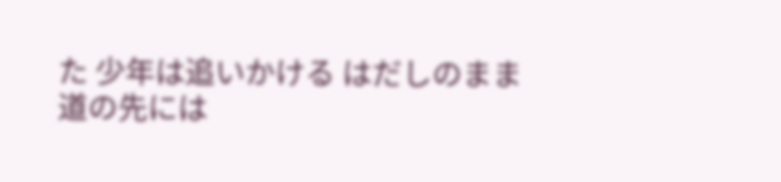た 少年は追いかける はだしのまま
道の先には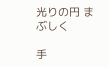光りの円 まぶしく

手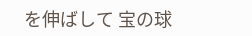を伸ばして 宝の球